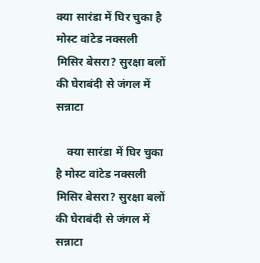क्या सारंडा में घिर चुका है मोस्ट वांटेड नक्सली मिसिर बेसरा? सुरक्षा बलों की घेराबंदी से जंगल में सन्नाटा

    क्या सारंडा में घिर चुका है मोस्ट वांटेड नक्सली मिसिर बेसरा? सुरक्षा बलों की घेराबंदी से जंगल में सन्नाटा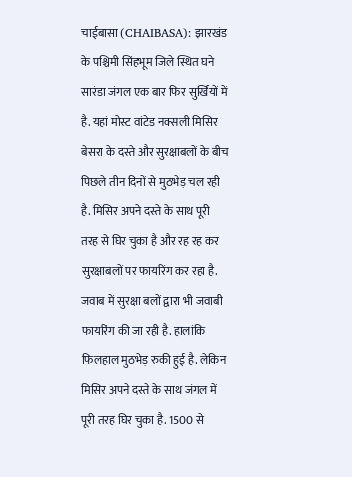चाईबासा (CHAIBASA): झारखंड के पश्चिमी सिंहभूम जिले स्थित घने सारंडा जंगल एक बार फिर सुर्खियों में है. यहां मोस्ट वांटेड नक्सली मिसिर बेसरा के दस्ते और सुरक्षाबलों के बीच पिछले तीन दिनों से मुठभेड़ चल रही है. मिसिर अपने दस्ते के साथ पूरी तरह से घिर चुका है और रह रह कर सुरक्षाबलों पर फायरिंग कर रहा है. जवाब में सुरक्षा बलों द्वारा भी जवाबी फायरिंग की जा रही है. हालांकि फिलहाल मुठभेड़ रुकी हुई है. लेकिन मिसिर अपने दस्ते के साथ जंगल में पूरी तरह घिर चुका है. 1500 से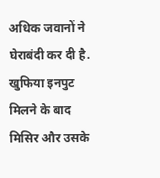अधिक जवानों ने घेराबंदी कर दी है. खुफिया इनपुट मिलने के बाद मिसिर और उसके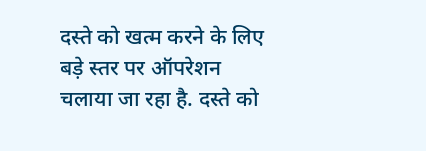दस्ते को खत्म करने के लिए बड़े स्तर पर ऑपरेशन चलाया जा रहा है. दस्ते को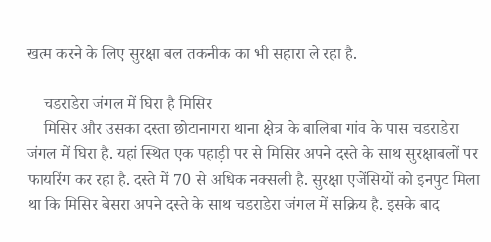खत्म करने के लिए सुरक्षा बल तकनीक का भी सहारा ले रहा है.

    चडराडेरा जंगल में घिरा है मिसिर
    मिसिर और उसका दस्ता छोटानागरा थाना क्षेत्र के बालिबा गांव के पास चडराडेरा जंगल में घिरा है. यहां स्थित एक पहाड़ी पर से मिसिर अपने दस्ते के साथ सुरक्षाबलों पर फायरिंग कर रहा है. दस्ते में 70 से अधिक नक्सली है. सुरक्षा एजेंसियों को इनपुट मिला था कि मिसिर बेसरा अपने दस्ते के साथ चडराडेरा जंगल में सक्रिय है. इसके बाद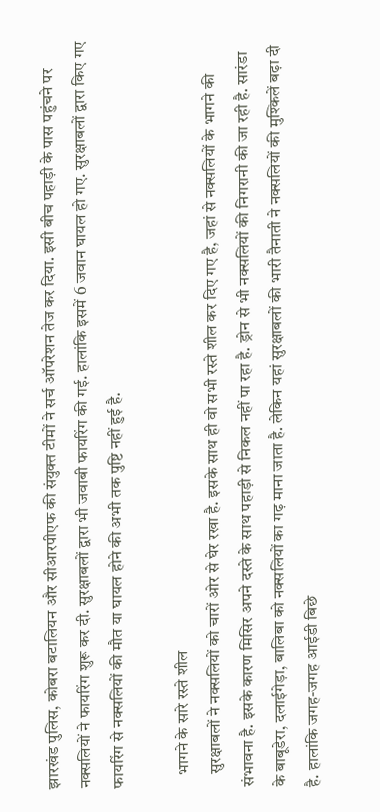झारखंड पुलिस, कोबरा बटालियन और सीआरपीएफ की संयुक्त टीमों ने सर्च ऑपरेशन तेज कर दिया. इसी बीच पहाड़ी के पास पहुंचने पर नक्सलियों ने फायरिंग शुरू कर दी. सुरक्षाबलों द्वारा भी जवाबी फायरिंग की गई. हालांकि इसमें 6 जवान घायल हो गए. सुरक्षाबलों द्वारा किए गए फायरिंग से नक्सलियों की मौत या घायल होने की अभी तक पुष्टि नहीं हुई है.

    भागने के सारे रस्ते शील
    सुरक्षाबलों ने नक्सलियों को चारों ओर से घेर रखा है. इसके साथ ही वो सभी रस्ते शील कर दिए गए है, जहां से नक्सलियों के भागने की संभावना है. इसके कारण मिसिर अपने दस्ते के साथ पहाड़ी से निकल नहीं पा रहा है. ड्रोन से भी नक्सलियों की निगरानी की जा रही है. सारंडा के बाबूडेरा, दलाईगेड़ा, बालिबा को नक्सलियों का गढ़ माना जाता है. लेकिन यहां सुरक्षाबलों की भारी तैनाती ने नक्सलियों की मुश्किलें बढ़ा दी है. हालांकि जगह-जगह आईडी बिछे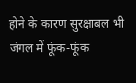होने के कारण सुरक्षाबल भी जंगल में फूंक-फूंक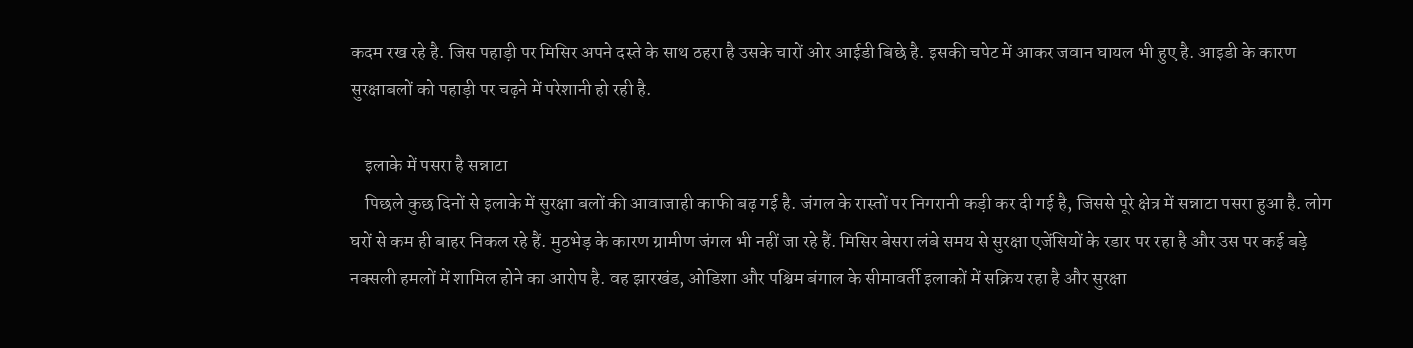कदम रख रहे है. जिस पहाड़ी पर मिसिर अपने दस्ते के साथ ठहरा है उसके चारों ओर आईडी बिछे है. इसकी चपेट में आकर जवान घायल भी हुए है. आइडी के कारण सुरक्षाबलों को पहाड़ी पर चढ़ने में परेशानी हो रही है.

    इलाके में पसरा है सन्नाटा
    पिछले कुछ दिनों से इलाके में सुरक्षा बलों की आवाजाही काफी बढ़ गई है. जंगल के रास्तों पर निगरानी कड़ी कर दी गई है, जिससे पूरे क्षेत्र में सन्नाटा पसरा हुआ है. लोग घरों से कम ही बाहर निकल रहे हैं. मुठभेड़ के कारण ग्रामीण जंगल भी नहीं जा रहे हैं. मिसिर बेसरा लंबे समय से सुरक्षा एजेंसियों के रडार पर रहा है और उस पर कई बड़े नक्सली हमलों में शामिल होने का आरोप है. वह झारखंड, ओडिशा और पश्चिम बंगाल के सीमावर्ती इलाकों में सक्रिय रहा है और सुरक्षा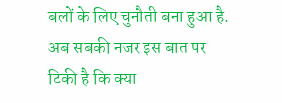बलों के लिए चुनौती बना हुआ है. अब सबकी नजर इस बात पर टिकी है कि क्या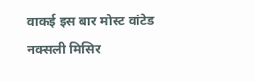वाकई इस बार मोस्ट वांटेड नक्सली मिसिर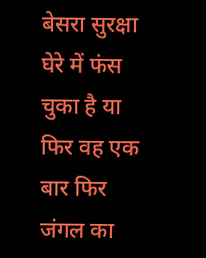बेसरा सुरक्षा घेरे में फंस चुका है या फिर वह एक बार फिर जंगल का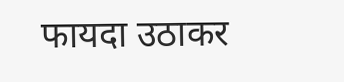फायदा उठाकर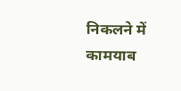निकलने में कामयाब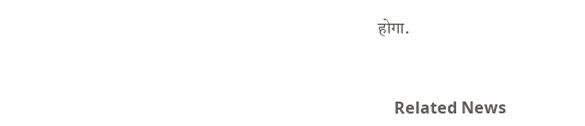होगा.



    Related News